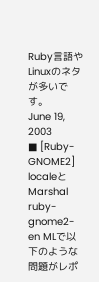Ruby言語やLinuxのネタが多いです。
June 19, 2003
■ [Ruby-GNOME2] localeとMarshal
ruby-gnome2-en MLで以下のような問題がレポ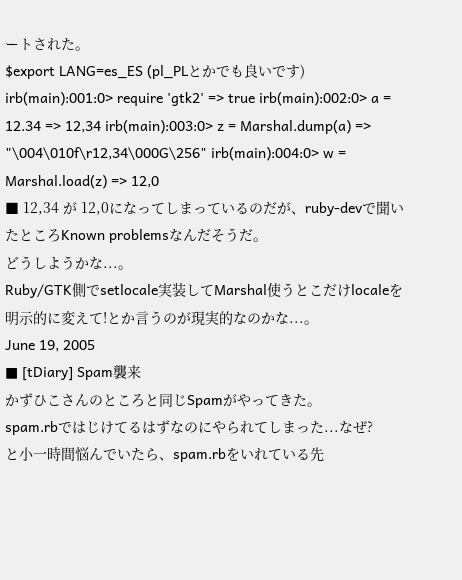ートされた。
$export LANG=es_ES (pl_PLとかでも良いです) irb(main):001:0> require 'gtk2' => true irb(main):002:0> a = 12.34 => 12,34 irb(main):003:0> z = Marshal.dump(a) => "\004\010f\r12,34\000G\256" irb(main):004:0> w = Marshal.load(z) => 12,0
■ 12,34 が 12,0になってしまっているのだが、ruby-devで聞いたところKnown problemsなんだそうだ。
どうしようかな...。
Ruby/GTK側でsetlocale実装してMarshal使うとこだけlocaleを明示的に変えて!とか言うのが現実的なのかな...。
June 19, 2005
■ [tDiary] Spam襲来
かずひこさんのところと同じSpamがやってきた。
spam.rbではじけてるはずなのにやられてしまった...なぜ?
と小一時間悩んでいたら、spam.rbをいれている先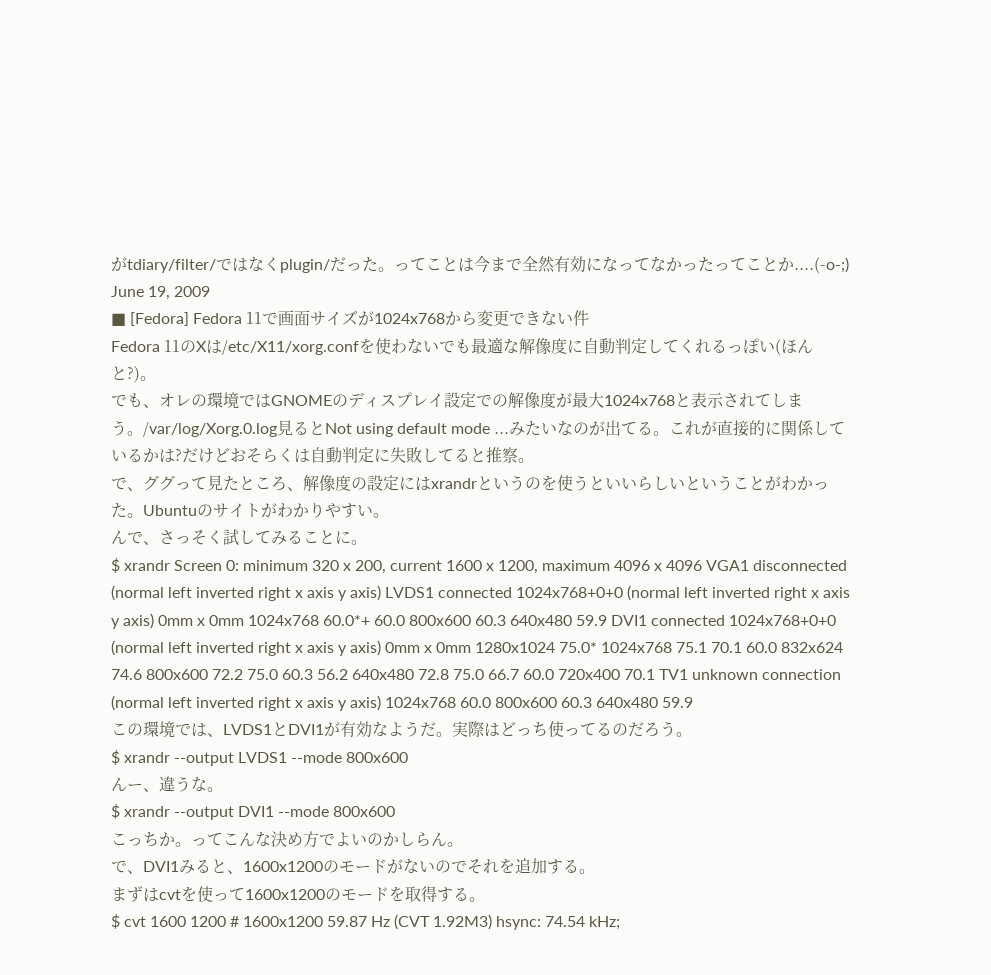がtdiary/filter/ではなくplugin/だった。ってことは今まで全然有効になってなかったってことか....(-o-;)
June 19, 2009
■ [Fedora] Fedora 11で画面サイズが1024x768から変更できない件
Fedora 11のXは/etc/X11/xorg.confを使わないでも最適な解像度に自動判定してくれるっぽい(ほんと?)。
でも、オレの環境ではGNOMEのディスプレイ設定での解像度が最大1024x768と表示されてしまう。/var/log/Xorg.0.log見るとNot using default mode ...みたいなのが出てる。これが直接的に関係しているかは?だけどおそらくは自動判定に失敗してると推察。
で、ググって見たところ、解像度の設定にはxrandrというのを使うといいらしいということがわかった。Ubuntuのサイトがわかりやすい。
んで、さっそく試してみることに。
$ xrandr Screen 0: minimum 320 x 200, current 1600 x 1200, maximum 4096 x 4096 VGA1 disconnected (normal left inverted right x axis y axis) LVDS1 connected 1024x768+0+0 (normal left inverted right x axis y axis) 0mm x 0mm 1024x768 60.0*+ 60.0 800x600 60.3 640x480 59.9 DVI1 connected 1024x768+0+0 (normal left inverted right x axis y axis) 0mm x 0mm 1280x1024 75.0* 1024x768 75.1 70.1 60.0 832x624 74.6 800x600 72.2 75.0 60.3 56.2 640x480 72.8 75.0 66.7 60.0 720x400 70.1 TV1 unknown connection (normal left inverted right x axis y axis) 1024x768 60.0 800x600 60.3 640x480 59.9
この環境では、LVDS1とDVI1が有効なようだ。実際はどっち使ってるのだろう。
$ xrandr --output LVDS1 --mode 800x600
んー、違うな。
$ xrandr --output DVI1 --mode 800x600
こっちか。ってこんな決め方でよいのかしらん。
で、DVI1みると、1600x1200のモードがないのでそれを追加する。
まずはcvtを使って1600x1200のモードを取得する。
$ cvt 1600 1200 # 1600x1200 59.87 Hz (CVT 1.92M3) hsync: 74.54 kHz;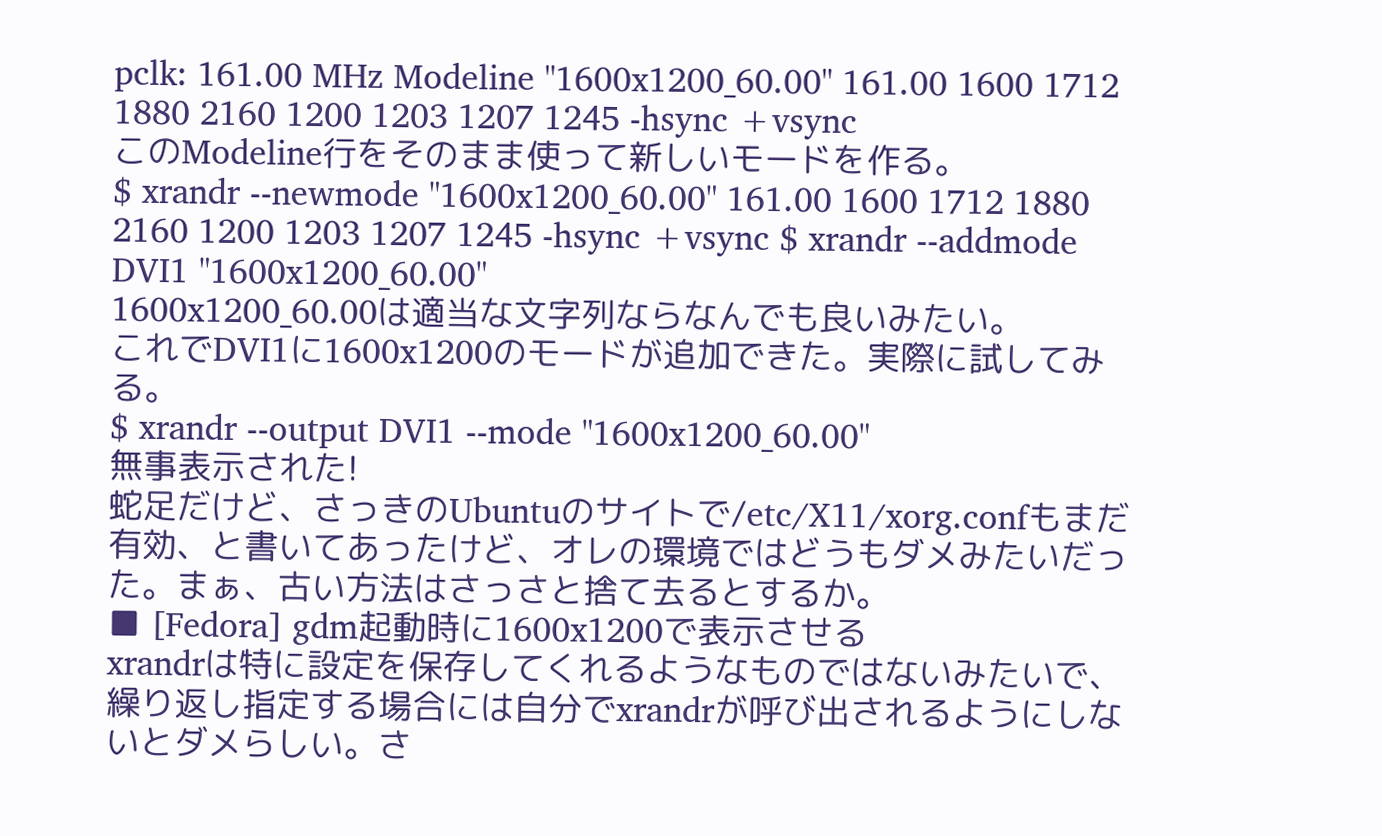pclk: 161.00 MHz Modeline "1600x1200_60.00" 161.00 1600 1712 1880 2160 1200 1203 1207 1245 -hsync +vsync
このModeline行をそのまま使って新しいモードを作る。
$ xrandr --newmode "1600x1200_60.00" 161.00 1600 1712 1880 2160 1200 1203 1207 1245 -hsync +vsync $ xrandr --addmode DVI1 "1600x1200_60.00"
1600x1200_60.00は適当な文字列ならなんでも良いみたい。
これでDVI1に1600x1200のモードが追加できた。実際に試してみる。
$ xrandr --output DVI1 --mode "1600x1200_60.00"
無事表示された!
蛇足だけど、さっきのUbuntuのサイトで/etc/X11/xorg.confもまだ有効、と書いてあったけど、オレの環境ではどうもダメみたいだった。まぁ、古い方法はさっさと捨て去るとするか。
■ [Fedora] gdm起動時に1600x1200で表示させる
xrandrは特に設定を保存してくれるようなものではないみたいで、繰り返し指定する場合には自分でxrandrが呼び出されるようにしないとダメらしい。さ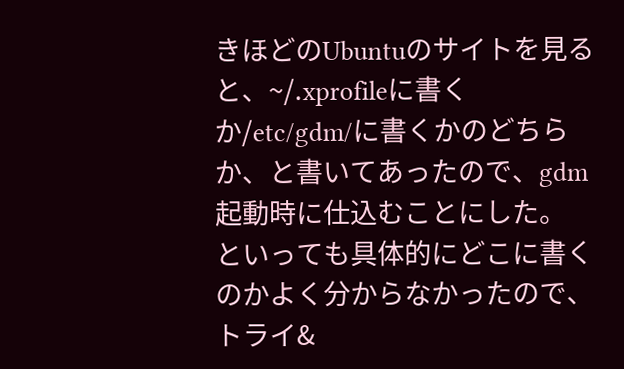きほどのUbuntuのサイトを見ると、~/.xprofileに書くか/etc/gdm/に書くかのどちらか、と書いてあったので、gdm起動時に仕込むことにした。
といっても具体的にどこに書くのかよく分からなかったので、トライ&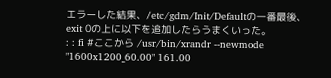エラーした結果、/etc/gdm/Init/Defaultの一番最後、exit 0の上に以下を追加したらうまくいった。
: : fi #ここから /usr/bin/xrandr --newmode "1600x1200_60.00" 161.00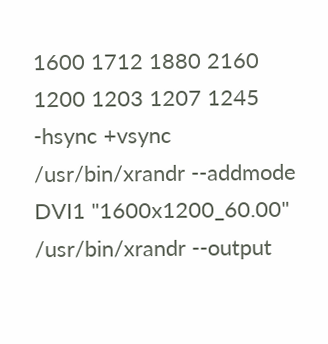1600 1712 1880 2160 1200 1203 1207 1245 -hsync +vsync /usr/bin/xrandr --addmode DVI1 "1600x1200_60.00" /usr/bin/xrandr --output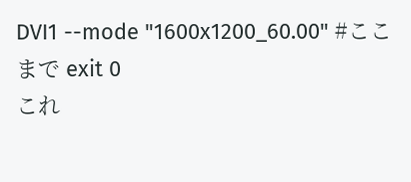DVI1 --mode "1600x1200_60.00" #ここまで exit 0
これ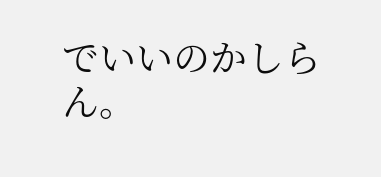でいいのかしらん。